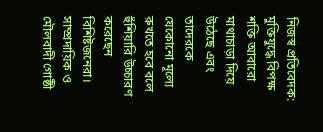নিজস্ব প্রতিবেদক: মুক্তিযুদ্ধে বিপক্ষ শক্তি আবারো মাথাচাড়া দিয়ে উঠেছে এবং তাদেরকে যেকোনো মূল্যে রুখতে হবে বলে হুঁশিয়ারি উচ্চারণ করেছেন বিশিষ্টজনেরা। সাম্প্রদায়িক ও মৌলবাদী গোষ্ঠী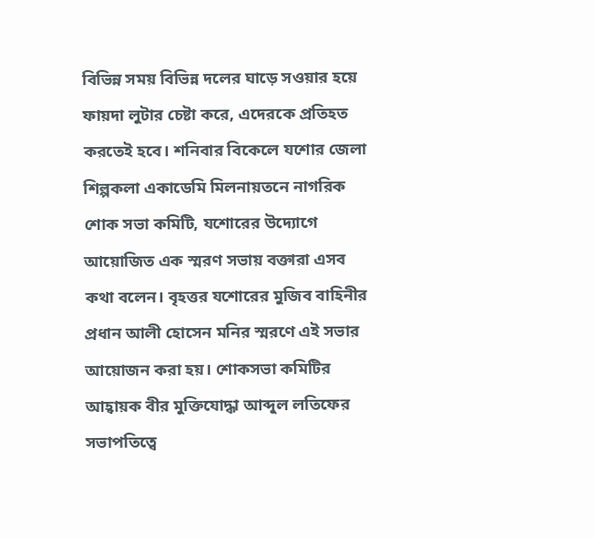বিভিন্ন সময় বিভিন্ন দলের ঘাড়ে সওয়ার হয়ে ফায়দা লুটার চেষ্টা করে, এদেরকে প্রতিহত করতেই হবে। শনিবার বিকেলে যশোর জেলা শিল্পকলা একাডেমি মিলনায়তনে নাগরিক শোক সভা কমিটি, যশোরের উদ্যোগে আয়োজিত এক স্মরণ সভায় বক্তারা এসব কথা বলেন। বৃহত্তর যশোরের মুজিব বাহিনীর প্রধান আলী হোসেন মনির স্মরণে এই সভার আয়োজন করা হয়। শোকসভা কমিটির আহ্বায়ক বীর মুক্তিযোদ্ধা আব্দুল লতিফের সভাপতিত্বে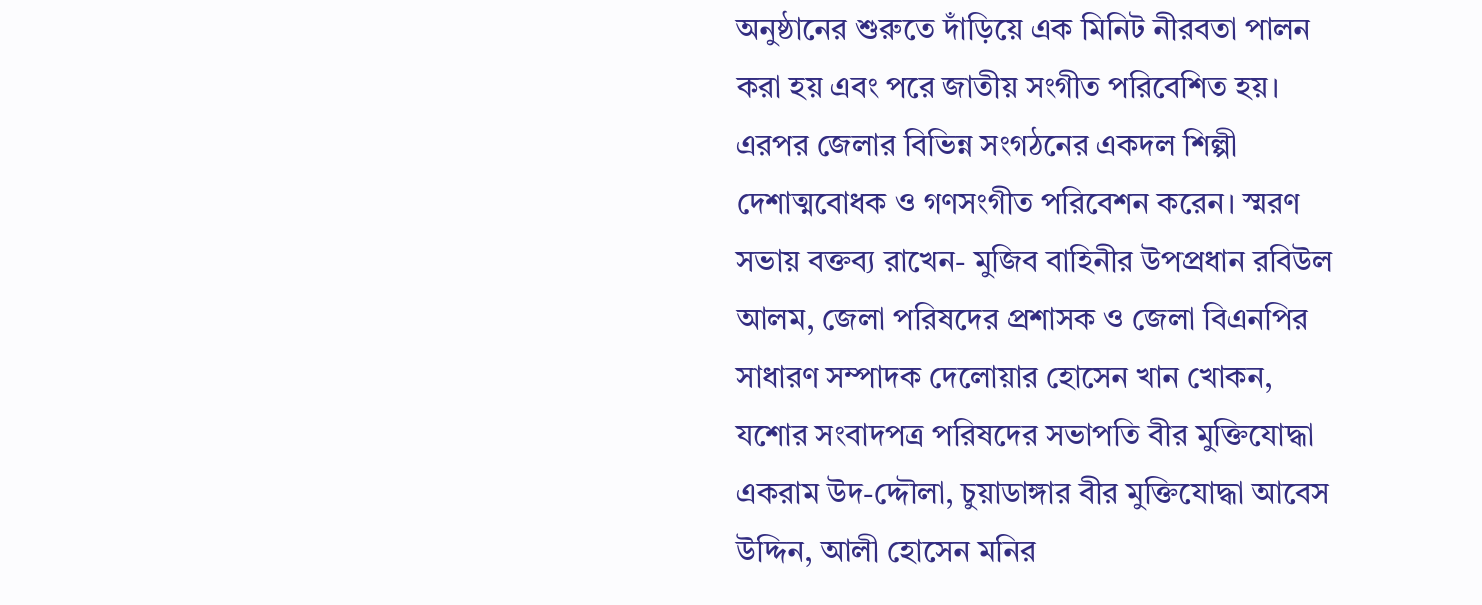অনুষ্ঠানের শুরুতে দাঁড়িয়ে এক মিনিট নীরবতা পালন করা হয় এবং পরে জাতীয় সংগীত পরিবেশিত হয়। এরপর জেলার বিভিন্ন সংগঠনের একদল শিল্পী দেশাত্মবোধক ও গণসংগীত পরিবেশন করেন। স্মরণ সভায় বক্তব্য রাখেন- মুজিব বাহিনীর উপপ্রধান রবিউল আলম, জেলা পরিষদের প্রশাসক ও জেলা বিএনপির সাধারণ সম্পাদক দেলোয়ার হোসেন খান খোকন, যশোর সংবাদপত্র পরিষদের সভাপতি বীর মুক্তিযোদ্ধা একরাম উদ-দ্দৌলা, চুয়াডাঙ্গার বীর মুক্তিযোদ্ধা আবেস উদ্দিন, আলী হোসেন মনির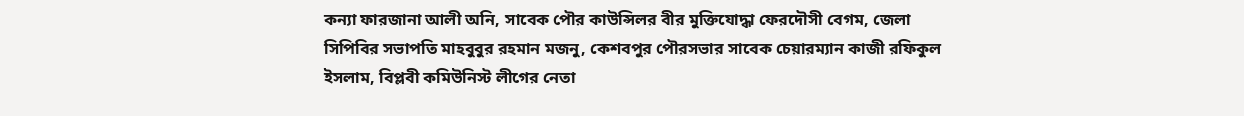কন্যা ফারজানা আলী অনি, সাবেক পৌর কাউন্সিলর বীর মুক্তিযোদ্ধা ফেরদৌসী বেগম, জেলা সিপিবির সভাপতি মাহবুবুর রহমান মজনু, কেশবপুর পৌরসভার সাবেক চেয়ারম্যান কাজী রফিকুল ইসলাম, বিপ্লবী কমিউনিস্ট লীগের নেতা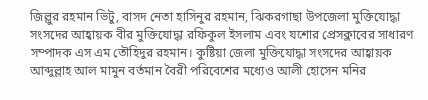জিল্লুর রহমান ভিটু, বাসদ নেতা হাসিনুর রহমান, ঝিকরগাছা উপজেলা মুক্তিযোদ্ধা সংসদের আহ্বায়ক বীর মুক্তিযোদ্ধা রফিকুল ইসলাম এবং যশোর প্রেসক্লাবের সাধারণ সম্পাদক এস এম তৌহিদুর রহমান। কুষ্টিয়া জেলা মুক্তিযোদ্ধা সংসদের আহ্বায়ক আব্দুল্লাহ আল মামুন বর্তমান বৈরী পরিবেশের মধ্যেও আলী হোসেন মনির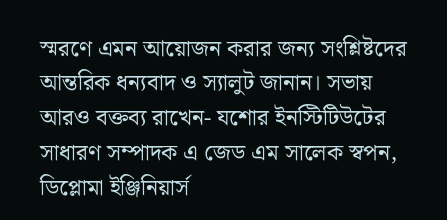স্মরণে এমন আয়োজন করার জন্য সংশ্লিষ্টদের আন্তরিক ধন্যবাদ ও স্যালুট জানান। সভায় আরও বক্তব্য রাখেন- যশোর ইনস্টিটিউটের সাধারণ সম্পাদক এ জেড এম সালেক স্বপন, ডিপ্লোমা ইঞ্জিনিয়ার্স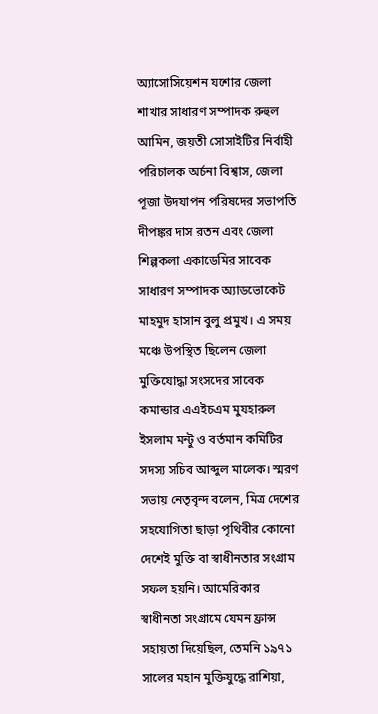অ্যাসোসিয়েশন যশোর জেলা শাখার সাধারণ সম্পাদক রুহুল আমিন, জয়তী সোসাইটির নির্বাহী পরিচালক অর্চনা বিশ্বাস, জেলা পূজা উদযাপন পরিষদের সভাপতি দীপঙ্কর দাস রতন এবং জেলা শিল্পকলা একাডেমির সাবেক সাধারণ সম্পাদক অ্যাডভোকেট মাহমুদ হাসান বুলু প্রমুখ। এ সময় মঞ্চে উপস্থিত ছিলেন জেলা মুক্তিযোদ্ধা সংসদের সাবেক কমান্ডার এএইচএম মুযহারুল ইসলাম মন্টু ও বর্তমান কমিটির সদস্য সচিব আব্দুল মালেক। স্মরণ সভায় নেতৃবৃন্দ বলেন, মিত্র দেশের সহযোগিতা ছাড়া পৃথিবীর কোনো দেশেই মুক্তি বা স্বাধীনতার সংগ্রাম সফল হয়নি। আমেরিকার স্বাধীনতা সংগ্রামে যেমন ফ্রান্স সহায়তা দিয়েছিল, তেমনি ১৯৭১ সালের মহান মুক্তিযুদ্ধে রাশিয়া,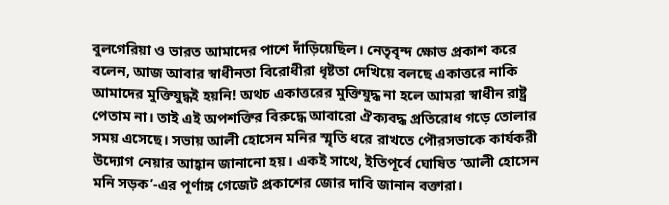বুলগেরিয়া ও ভারত আমাদের পাশে দাঁড়িয়েছিল। নেতৃবৃন্দ ক্ষোভ প্রকাশ করে বলেন, আজ আবার স্বাধীনতা বিরোধীরা ধৃষ্টতা দেখিয়ে বলছে একাত্তরে নাকি আমাদের মুক্তিযুদ্ধই হয়নি! অথচ একাত্তরের মুক্তিযুদ্ধ না হলে আমরা স্বাধীন রাষ্ট্র পেতাম না। তাই এই অপশক্তির বিরুদ্ধে আবারো ঐক্যবদ্ধ প্রতিরোধ গড়ে তোলার সময় এসেছে। সভায় আলী হোসেন মনির স্মৃতি ধরে রাখতে পৌরসভাকে কার্যকরী উদ্যোগ নেয়ার আহ্বান জানানো হয়। একই সাথে, ইতিপূর্বে ঘোষিত ‘আলী হোসেন মনি সড়ক’-এর পূর্ণাঙ্গ গেজেট প্রকাশের জোর দাবি জানান বক্তারা।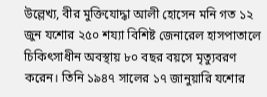উল্লেখ্য, বীর মুক্তিযোদ্ধা আলী হোসেন মনি গত ১২ জুন যশোর ২৫০ শয্যা বিশিষ্ট জেনারেল হাসপাতালে চিকিৎসাধীন অবস্থায় ৮০ বছর বয়সে মৃত্যুবরণ করেন। তিনি ১৯৪৭ সালের ১৭ জানুয়ারি যশোর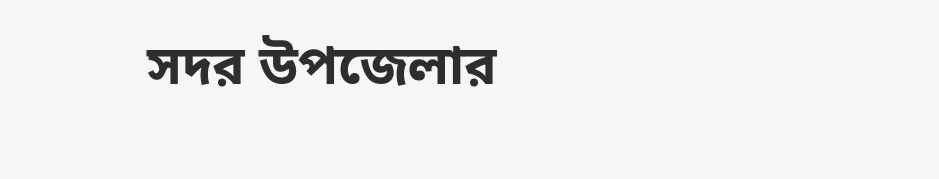সদর উপজেলার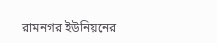রামনগর ইউনিয়নের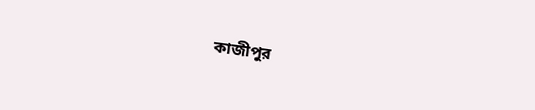কাজীপুর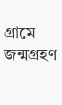গ্রামে জন্মগ্রহণ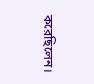করেছিলেন।